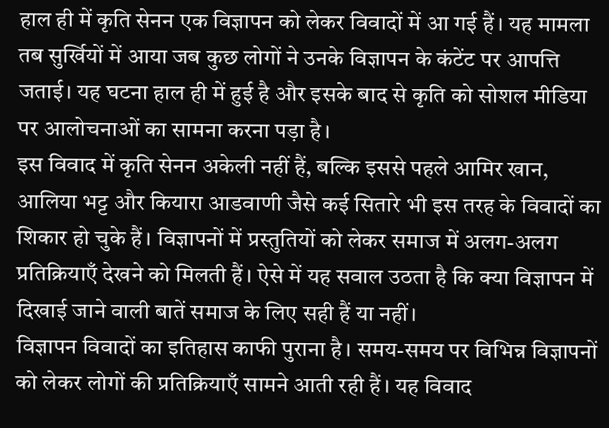हाल ही में कृति सेनन एक विज्ञापन को लेकर विवादों में आ गई हैं। यह मामला तब सुर्खियों में आया जब कुछ लोगों ने उनके विज्ञापन के कंटेंट पर आपत्ति जताई। यह घटना हाल ही में हुई है और इसके बाद से कृति को सोशल मीडिया पर आलोचनाओं का सामना करना पड़ा है।
इस विवाद में कृति सेनन अकेली नहीं हैं, बल्कि इससे पहले आमिर खान, आलिया भट्ट और कियारा आडवाणी जैसे कई सितारे भी इस तरह के विवादों का शिकार हो चुके हैं। विज्ञापनों में प्रस्तुतियों को लेकर समाज में अलग-अलग प्रतिक्रियाएँ देखने को मिलती हैं। ऐसे में यह सवाल उठता है कि क्या विज्ञापन में दिखाई जाने वाली बातें समाज के लिए सही हैं या नहीं।
विज्ञापन विवादों का इतिहास काफी पुराना है। समय-समय पर विभिन्न विज्ञापनों को लेकर लोगों की प्रतिक्रियाएँ सामने आती रही हैं। यह विवाद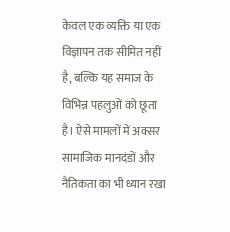केवल एक व्यक्ति या एक विज्ञापन तक सीमित नहीं है, बल्कि यह समाज के विभिन्न पहलुओं को छूता है। ऐसे मामलों में अक्सर सामाजिक मानदंडों और नैतिकता का भी ध्यान रखा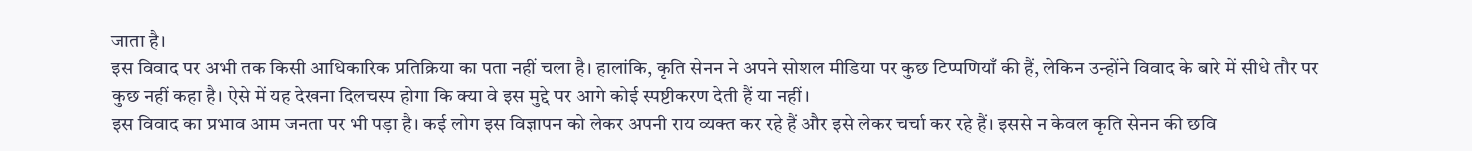जाता है।
इस विवाद पर अभी तक किसी आधिकारिक प्रतिक्रिया का पता नहीं चला है। हालांकि, कृति सेनन ने अपने सोशल मीडिया पर कुछ टिप्पणियाँ की हैं, लेकिन उन्होंने विवाद के बारे में सीधे तौर पर कुछ नहीं कहा है। ऐसे में यह देखना दिलचस्प होगा कि क्या वे इस मुद्दे पर आगे कोई स्पष्टीकरण देती हैं या नहीं।
इस विवाद का प्रभाव आम जनता पर भी पड़ा है। कई लोग इस विज्ञापन को लेकर अपनी राय व्यक्त कर रहे हैं और इसे लेकर चर्चा कर रहे हैं। इससे न केवल कृति सेनन की छवि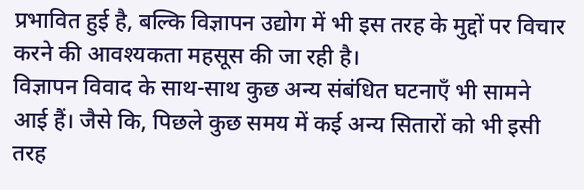प्रभावित हुई है, बल्कि विज्ञापन उद्योग में भी इस तरह के मुद्दों पर विचार करने की आवश्यकता महसूस की जा रही है।
विज्ञापन विवाद के साथ-साथ कुछ अन्य संबंधित घटनाएँ भी सामने आई हैं। जैसे कि, पिछले कुछ समय में कई अन्य सितारों को भी इसी तरह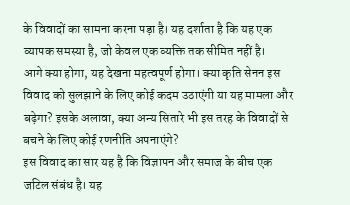के विवादों का सामना करना पड़ा है। यह दर्शाता है कि यह एक व्यापक समस्या है, जो केवल एक व्यक्ति तक सीमित नहीं है।
आगे क्या होगा, यह देखना महत्वपूर्ण होगा। क्या कृति सेनन इस विवाद को सुलझाने के लिए कोई कदम उठाएंगी या यह मामला और बढ़ेगा? इसके अलावा, क्या अन्य सितारे भी इस तरह के विवादों से बचने के लिए कोई रणनीति अपनाएंगे?
इस विवाद का सार यह है कि विज्ञापन और समाज के बीच एक जटिल संबंध है। यह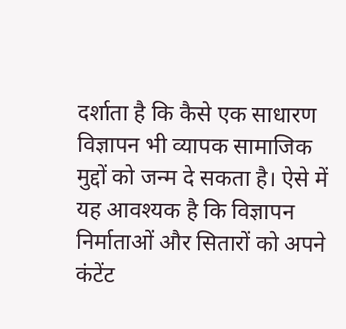दर्शाता है कि कैसे एक साधारण विज्ञापन भी व्यापक सामाजिक मुद्दों को जन्म दे सकता है। ऐसे में यह आवश्यक है कि विज्ञापन निर्माताओं और सितारों को अपने कंटेंट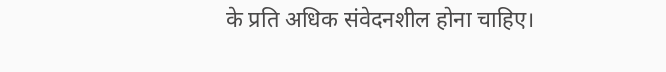के प्रति अधिक संवेदनशील होना चाहिए।